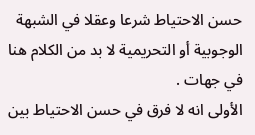حسن الاحتياط شرعا وعقلا في الشبهة الوجوبية أو التحريمية لا بد من الكلام هنا في جهات .
الأولى انه لا فرق في حسن الاحتياط بين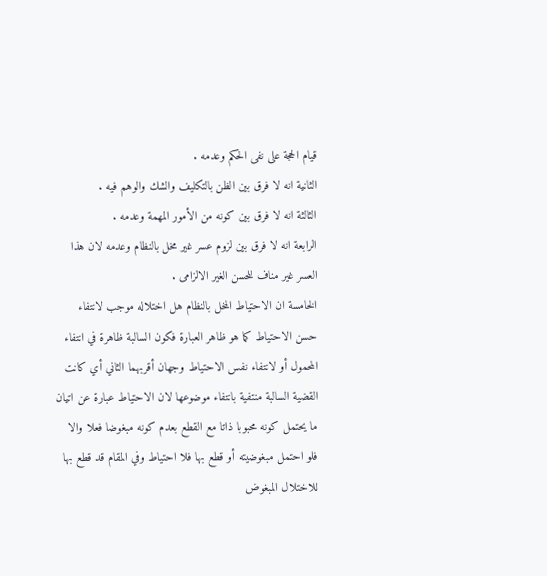قيام الحجة على نفى الحكم وعدمه .
الثانية انه لا فرق بين الظن بالتكليف والشك والوهم فيه .
الثالثة انه لا فرق بين كونه من الأمور المهمة وعدمه .
الرابعة انه لا فرق بين لزوم عسر غير مخل بالنظام وعدمه لان هذا العسر غير مناف للحسن الغير الالزامى .
الخامسة ان الاحتياط المخل بالنظام هل اختلاله موجب لانتفاء حسن الاحتياط كما هو ظاهر العبارة فكون السالبة ظاهرة في انتفاء المحمول أو لانتفاء نفس الاحتياط وجهان أقربهما الثاني أي كانت القضية السالبة منتفية بانتفاء موضوعها لان الاحتياط عبارة عن اتيان ما يحتمل كونه محبوبا ذاتا مع القطع بعدم كونه مبغوضا فعلا والا فلو احتمل مبغوضيته أو قطع بها فلا احتياط وفي المقام قد قطع بها للاختلال المبغوض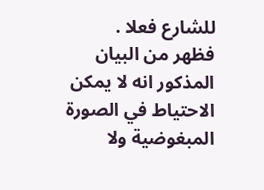للشارع فعلا .
فظهر من البيان المذكور انه لا يمكن الاحتياط في الصورة المبغوضية ولا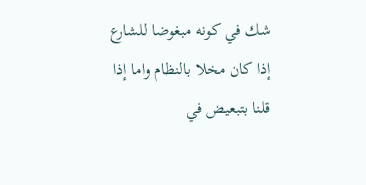شك في كونه مبغوضا للشارع إذا كان مخلا بالنظام واما إذا قلنا بتبعيض في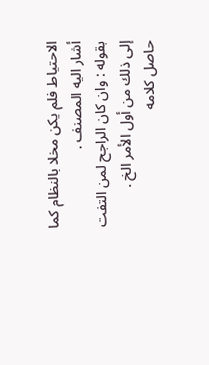الاحتياط فلم يكن مخلا بالنظام كما أشار اليه المصنف .
بقوله : وان كان الراجح لمن التفت إلى ذلك من أول الأمر الخ .
حاصل كلامه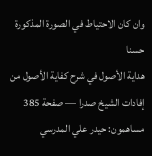وان كان الاحتياط في الصورة المذكورة حسنا
هداية الأصول في شرح كفاية الأصول من إفادات الشيخ صدرا — صفحة 385
مساهمون: حيدر علي المدرسي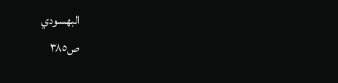البهسودي
ص٣٨٥